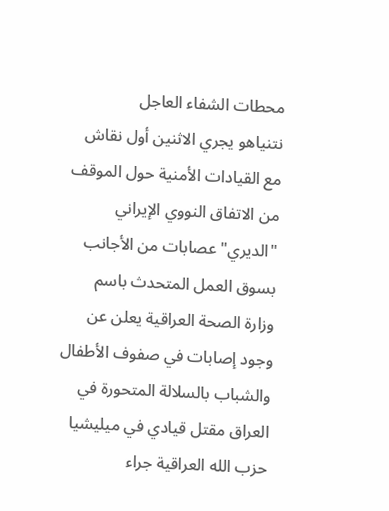محطات الشفاء العاجل
نتنياهو يجري الاثنين أول نقاش مع القيادات الأمنية حول الموقف من الاتفاق النووي الإيراني "الديري" عصابات من الأجانب بسوق العمل المتحدث باسم وزارة الصحة العراقية يعلن عن وجود إصابات في صفوف الأطفال والشباب بالسلالة المتحورة في العراق مقتل قيادي في ميليشيا حزب الله العراقية جراء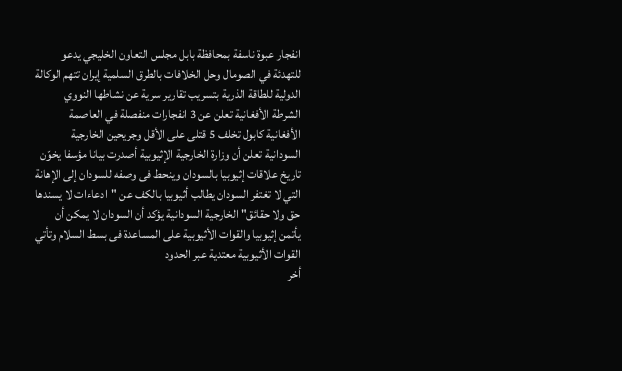انفجار عبوة ناسفة بمحافظة بابل مجلس التعاون الخليجي يدعو للتهدئة في الصومال وحل الخلافات بالطرق السلمية إيران تتهم الوكالة الدولية للطاقة الذرية بتسريب تقارير سرية عن نشاطها النووي الشرطة الأفغانية تعلن عن 3 انفجارات منفصلة في العاصمة الأفغانية كابول تخلف 5 قتلى على الأقل وجريحين الخارجية السودانية تعلن أن وزارة الخارجية الإثيوبية أصدرت بيانا مؤسفا يخوّن تاريخ علاقات إثيوبيا بالسودان وينحط فى وصفه للسودان إلى الإهانة التي لا تغتفر السودان يطالب أثيوبيا بالكف عن "ادعاءات لا يسندها حق ولا حقائق" الخارجية السودانية يؤكد أن السودان لا يمكن أن يأتمن إثيوبيا والقوات الأثيوبية على المساعدة فى بسط السلام وتأتي القوات الأثيوبية معتدية عبر الحدود
أخر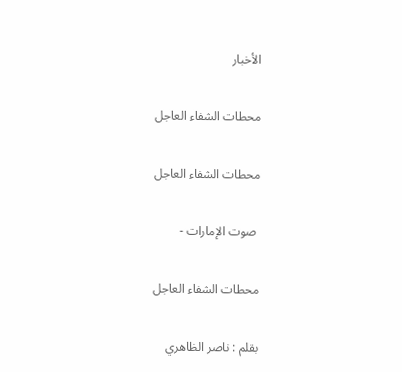الأخبار

محطات الشفاء العاجل

محطات الشفاء العاجل

 صوت الإمارات -

محطات الشفاء العاجل

بقلم : ناصر الظاهري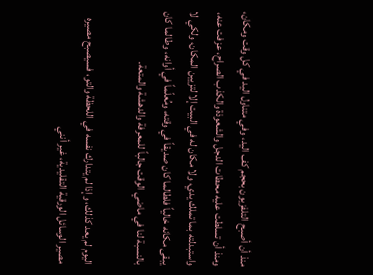منذ أن أصبح التلفزيون بحجم كف اليد، وفي متناول اليد في كل وقت ومكان، ومنذ أن تسلطت عليه محطات الدجل والشعوذة والكذب الصراح، عزفت عنه، واستبدلته بما تملك يدي، ولا مكان له في البيت إلا لتزيين المكان، ولكي لا يبقى مكانه خالياً فلطالما كان صديقاً في وقته، ومُعلّماً في أوانه، وطالما كان بالنسبة لنا في ماضي الوقت جالباً للمعرفة والدهشة والمتعة.

اليوم لم يعد كذلك، وإذا لم يتدارك نفسه في اللحظة والتو، فسيصبح مصيره مصير الوسائل الورقية التقليدية، غير أنني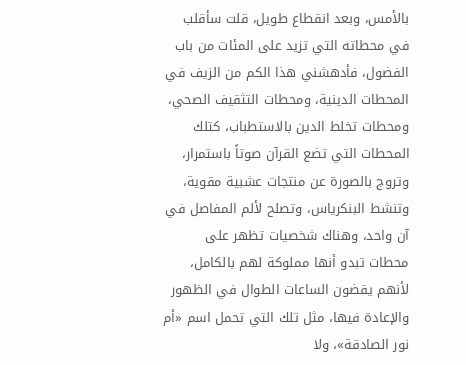بالأمس، وبعد انقطاع طويل، قلت سأقلب في محطاته التي تزيد على المئات من باب الفضول، فأدهشني هذا الكم من الزيف في المحطات الدينية، ومحطات التثقيف الصحي، ومحطات تخلط الدين بالاستطباب، كتلك المحطات التي تضع القرآن صوتاً باستمرار، وتروج بالصورة عن منتجات عشبية مقوية، وتنشط البنكرياس، وتصلح لألم المفاصل في آن واحد، وهناك شخصيات تظهر على محطات تبدو أنها مملوكة لهم بالكامل، لأنهم يقضون الساعات الطوال في الظهور والإعادة فيها، مثل تلك التي تحمل اسم «أم نور الصادقة»، ولا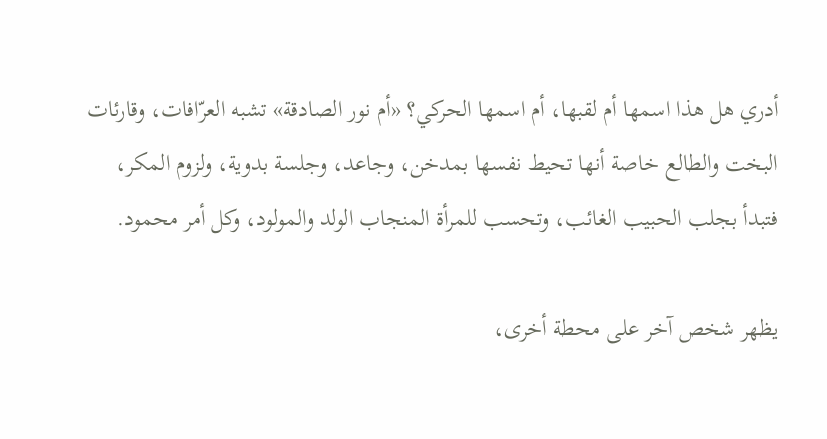أدري هل هذا اسمها أم لقبها، أم اسمها الحركي؟ «أم نور الصادقة» تشبه العرّافات، وقارئات البخت والطالع خاصة أنها تحيط نفسها بمدخن، وجاعد، وجلسة بدوية، ولزوم المكر، فتبدأ بجلب الحبيب الغائب، وتحسب للمرأة المنجاب الولد والمولود، وكل أمر محمود.

يظهر شخص آخر على محطة أخرى،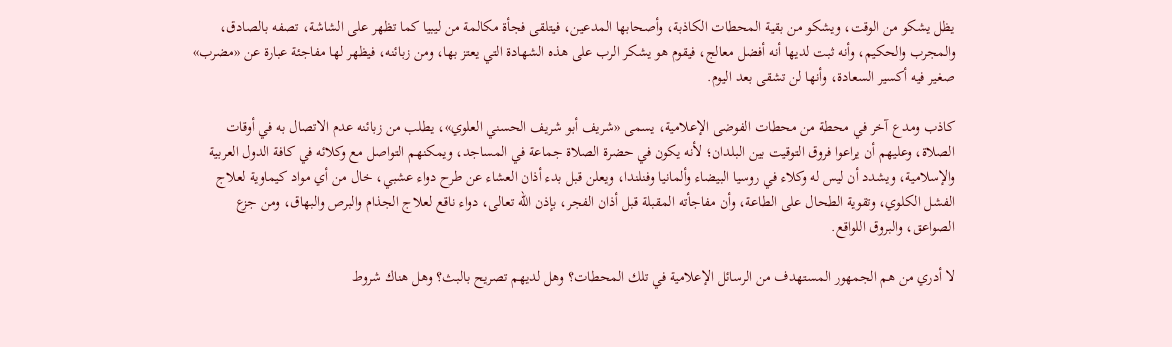يظل يشكو من الوقت، ويشكو من بقية المحطات الكاذبة، وأصحابها المدعين، فيتلقى فجأة مكالمة من ليبيا كما تظهر على الشاشة، تصفه بالصادق، والمجرب والحكيم، وأنه ثبت لديها أنه أفضل معالج، فيقوم هو يشكر الرب على هذه الشهادة التي يعتز بها، ومن زبائنه، فيظهر لها مفاجئة عبارة عن «مضرب» صغير فيه أكسير السعادة، وأنها لن تشقى بعد اليوم.

كاذب ومدع آخر في محطة من محطات الفوضى الإعلامية، يسمى «شريف أبو شريف الحسني العلوي»، يطلب من زبائنه عدم الاتصال به في أوقات الصلاة، وعليهم أن يراعوا فروق التوقيت بين البلدان؛ لأنه يكون في حضرة الصلاة جماعة في المساجد، ويمكنهم التواصل مع وكلائه في كافة الدول العربية والإسلامية، ويشدد أن ليس له وكلاء في روسيا البيضاء وألمانيا وفنلندا، ويعلن قبل بدء أذان العشاء عن طرح دواء عشبي، خال من أي مواد كيماوية لعلاج الفشل الكلوي، وتقوية الطحال على الطاعة، وأن مفاجأته المقبلة قبل أذان الفجر، بإذن الله تعالى، دواء ناقع لعلاج الجذام والبرص والبهاق، ومن جزع الصواعق، والبروق اللواقع.

لا أدري من هم الجمهور المستهدف من الرسائل الإعلامية في تلك المحطات؟ وهل لديهم تصريح بالبث؟ وهل هناك شروط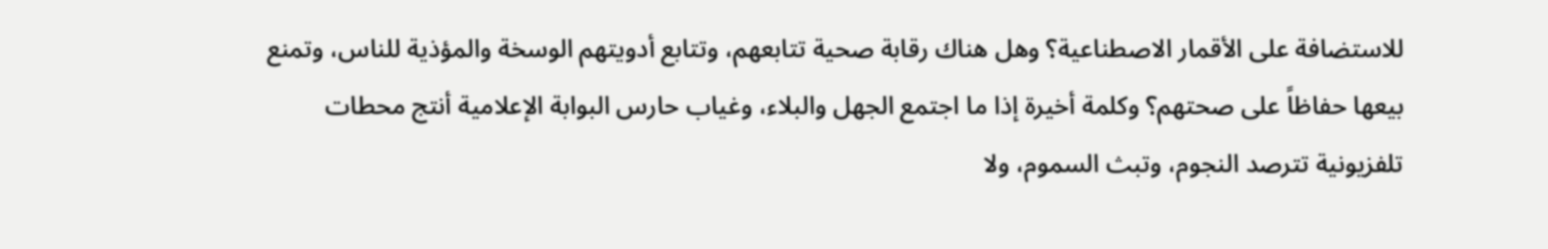للاستضافة على الأقمار الاصطناعية؟ وهل هناك رقابة صحية تتابعهم، وتتابع أدويتهم الوسخة والمؤذية للناس، وتمنع بيعها حفاظاً على صحتهم؟ وكلمة أخيرة إذا ما اجتمع الجهل والبلاء، وغياب حارس البوابة الإعلامية أنتج محطات تلفزيونية تترصد النجوم، وتبث السموم، ولا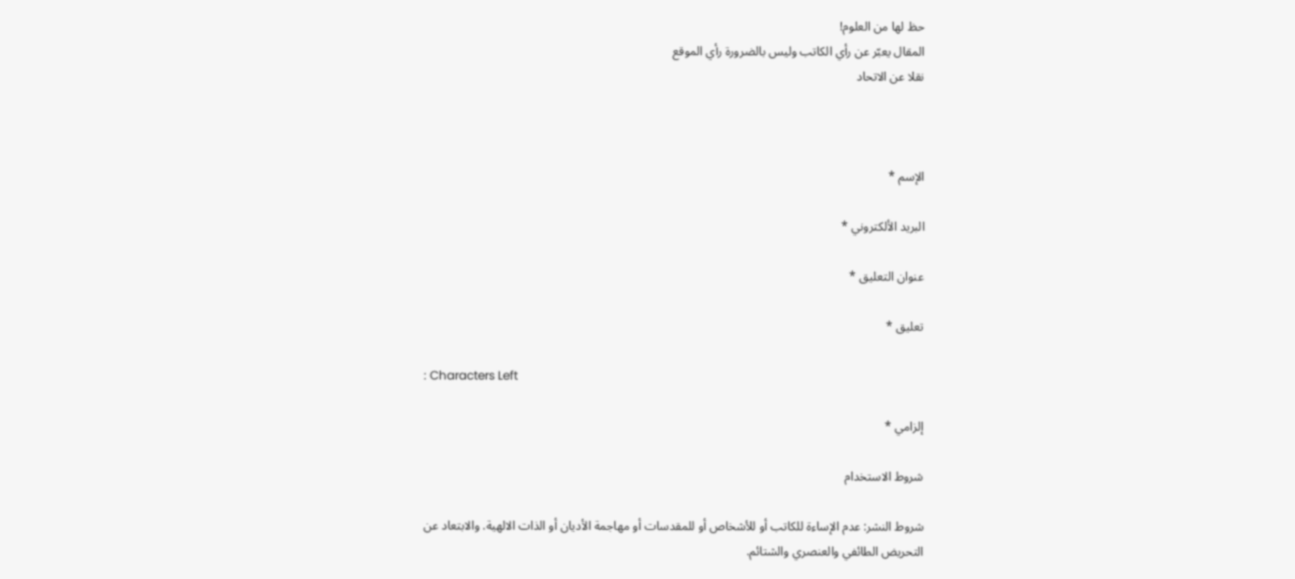حظ لها من العلوم!
المقال يعبّر عن رأي الكاتب وليس بالضرورة رأي الموقع
نقلا عن الاتحاد



الإسم *

البريد الألكتروني *

عنوان التعليق *

تعليق *

: Characters Left

إلزامي *

شروط الاستخدام

شروط النشر: عدم الإساءة للكاتب أو للأشخاص أو للمقدسات أو مهاجمة الأديان أو الذات الالهية. والابتعاد عن التحريض الطائفي والعنصري والشتائم.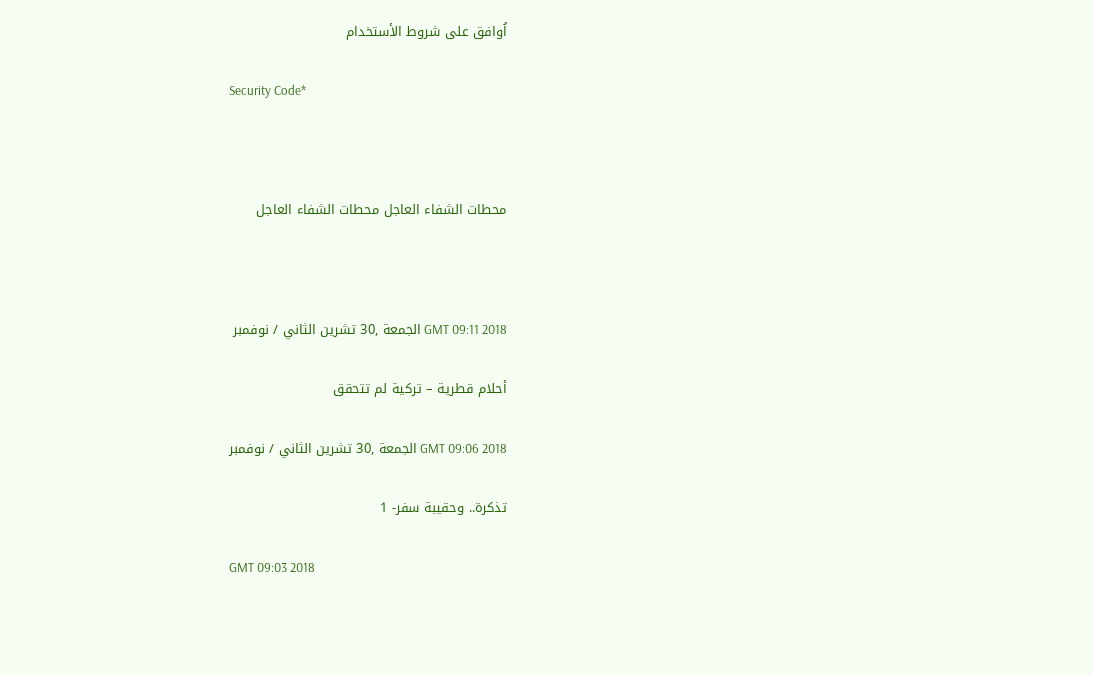اُوافق على شروط الأستخدام

Security Code*



محطات الشفاء العاجل محطات الشفاء العاجل



GMT 09:11 2018 الجمعة ,30 تشرين الثاني / نوفمبر

أحلام قطرية – تركية لم تتحقق

GMT 09:06 2018 الجمعة ,30 تشرين الثاني / نوفمبر

تذكرة.. وحقيبة سفر- 1

GMT 09:03 2018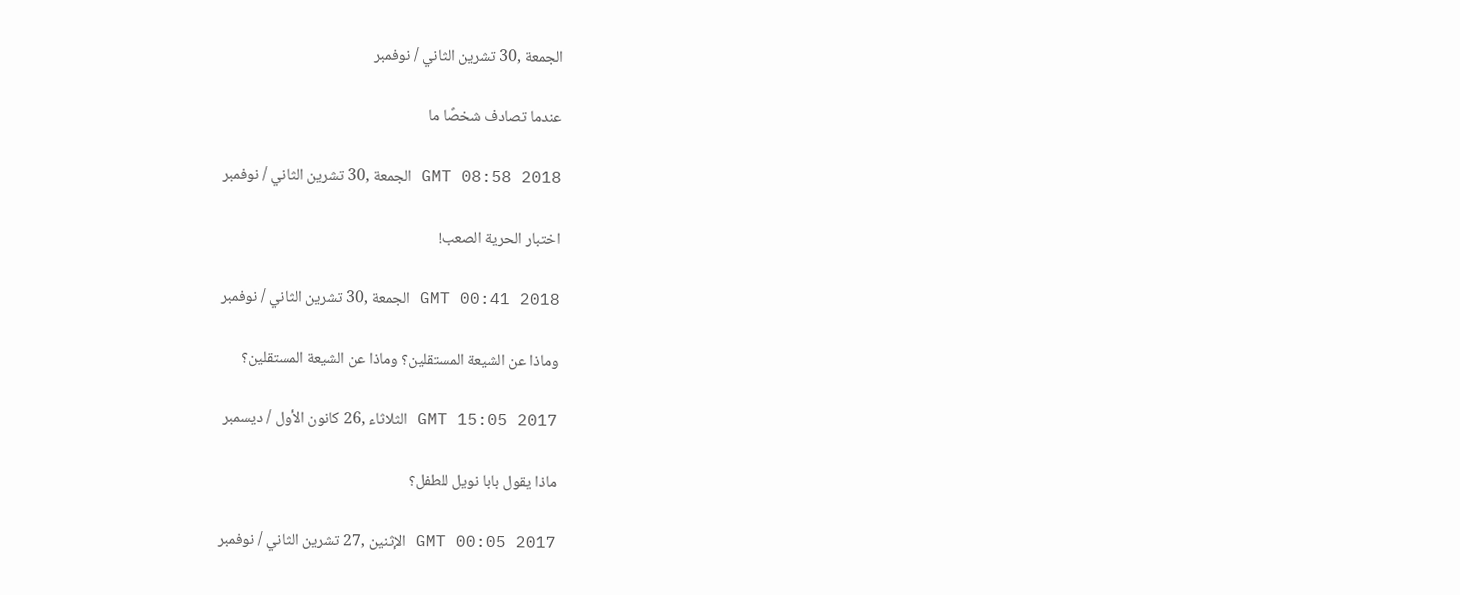الجمعة ,30 تشرين الثاني / نوفمبر

عندما تصادف شخصًا ما

GMT 08:58 2018 الجمعة ,30 تشرين الثاني / نوفمبر

اختبار الحرية الصعب!

GMT 00:41 2018 الجمعة ,30 تشرين الثاني / نوفمبر

وماذا عن الشيعة المستقلين؟ وماذا عن الشيعة المستقلين؟

GMT 15:05 2017 الثلاثاء ,26 كانون الأول / ديسمبر

ماذا يقول بابا نويل للطفل؟

GMT 00:05 2017 الإثنين ,27 تشرين الثاني / نوفمبر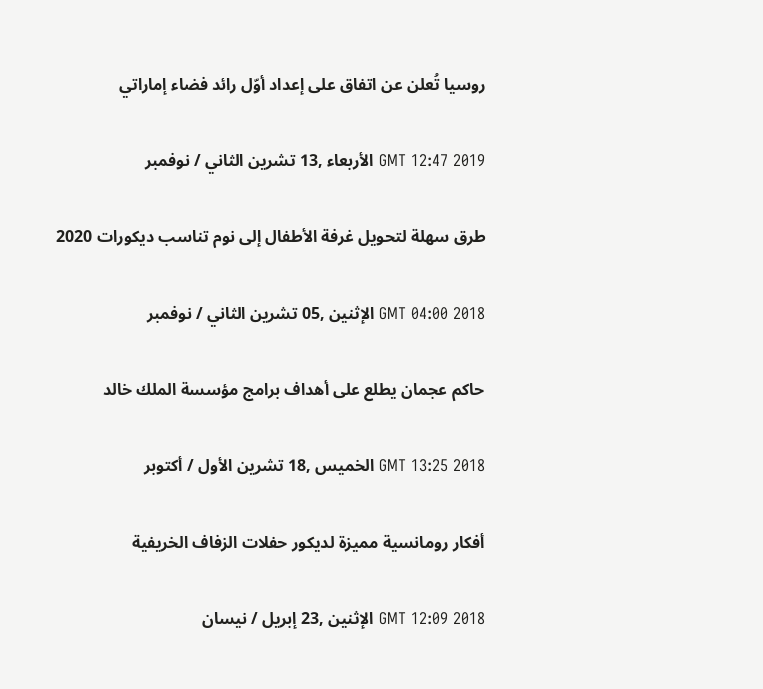روسيا تُعلن عن اتفاق على إعداد أوّل رائد فضاء إماراتي

GMT 12:47 2019 الأربعاء ,13 تشرين الثاني / نوفمبر

طرق سهلة لتحويل غرفة الأطفال إلى نوم تناسب ديكورات 2020

GMT 04:00 2018 الإثنين ,05 تشرين الثاني / نوفمبر

حاكم عجمان يطلع على أهداف برامج مؤسسة الملك خالد

GMT 13:25 2018 الخميس ,18 تشرين الأول / أكتوبر

أفكار رومانسية مميزة لديكور حفلات الزفاف الخريفية

GMT 12:09 2018 الإثنين ,23 إبريل / نيسان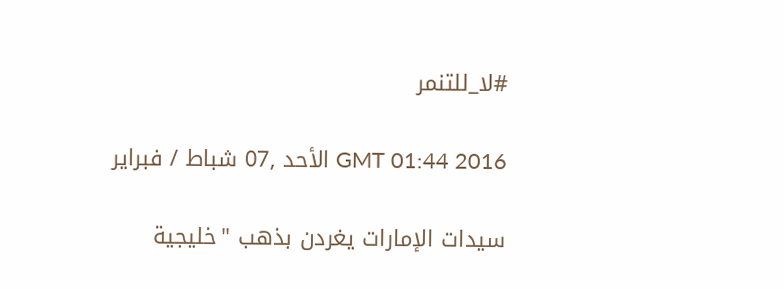#لا_للتنمر

GMT 01:44 2016 الأحد ,07 شباط / فبراير

سيدات الإمارات يغردن بذهب "خليجية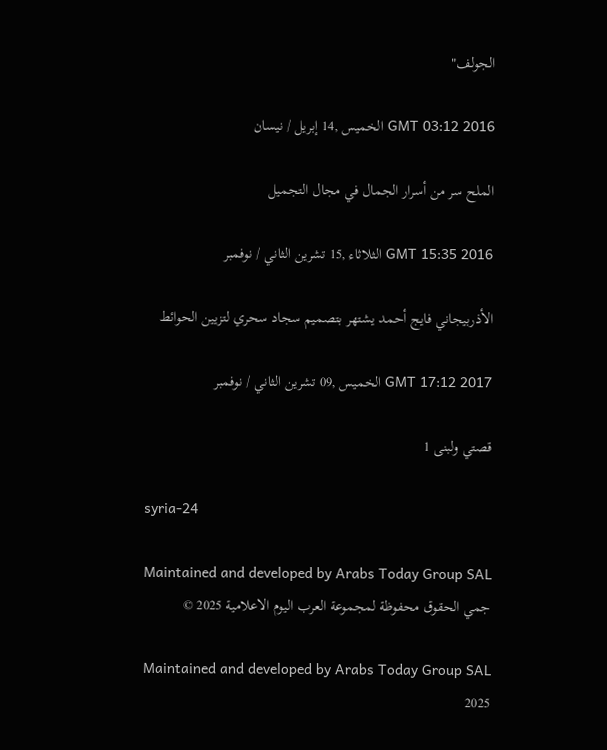الجولف"

GMT 03:12 2016 الخميس ,14 إبريل / نيسان

الملح سر من أسرار الجمال في مجال التجميل

GMT 15:35 2016 الثلاثاء ,15 تشرين الثاني / نوفمبر

الأذربيجاني فايج أحمد يشتهر بتصميم سجاد سحري لتزيين الحوائط

GMT 17:12 2017 الخميس ,09 تشرين الثاني / نوفمبر

قصتي ولبنى 1

syria-24

Maintained and developed by Arabs Today Group SAL
جمي الحقوق محفوظة لمجموعة العرب اليوم الاعلامية 2025 ©

Maintained and developed by Arabs Today Group SAL
2025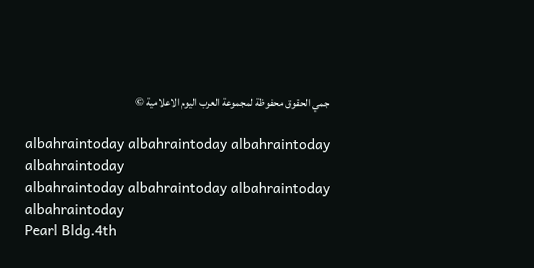جمي الحقوق محفوظة لمجموعة العرب اليوم الاعلامية ©

albahraintoday albahraintoday albahraintoday albahraintoday
albahraintoday albahraintoday albahraintoday
albahraintoday
Pearl Bldg.4th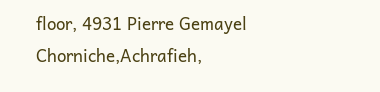floor, 4931 Pierre Gemayel Chorniche,Achrafieh,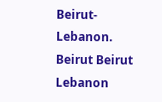Beirut- Lebanon.
Beirut Beirut Lebanon